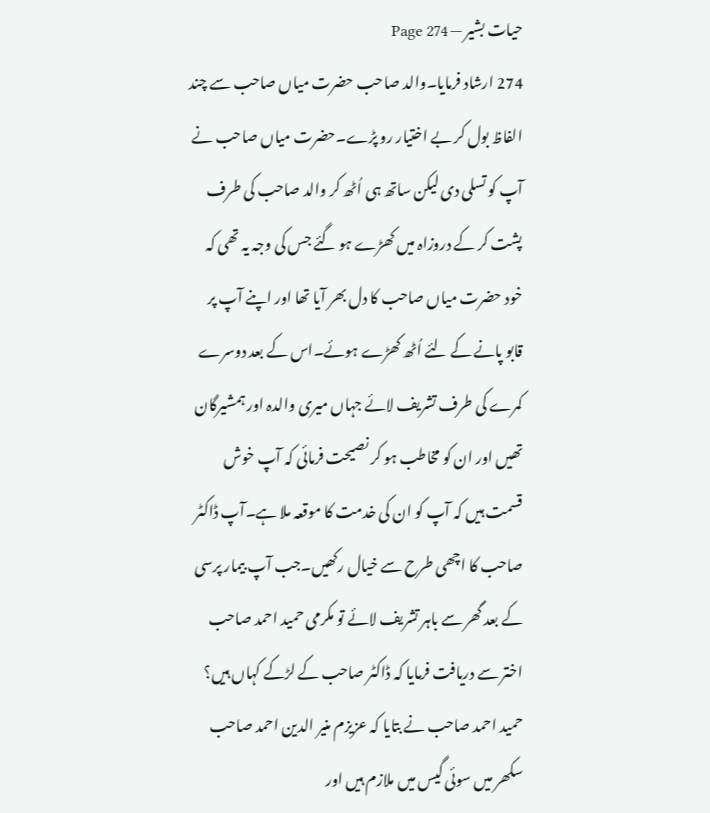حیات بشیر — Page 274
274 ارشاد فرمایا۔والد صاحب حضرت میاں صاحب سے چند الفاظ بول کر بے اختیار رو پڑے۔حضرت میاں صاحب نے آپ کو تسلی دی لیکن ساتھ ہی اُٹھ کر والد صاحب کی طرف پشت کر کے دروزاہ میں کھڑے ہو گئے جس کی وجہ یہ تھی کہ خود حضرت میاں صاحب کا دل بھر آیا تھا اور اپنے آپ پر قابو پانے کے لئے اُٹھ کھڑے ہوئے۔اس کے بعد دوسرے کمرے کی طرف تشریف لائے جہاں میری والدہ اور ہمشیرگان تھیں اور ان کو مخاطب ہو کر نصیحت فرمائی کہ آپ خوش قسمت ہیں کہ آپ کو ان کی خدمت کا موقعہ ملا ہے۔آپ ڈاکٹر صاحب کا اچھی طرح سے خیال رکھیں۔جب آپ بیمار پرسی کے بعد گھر سے باہر تشریف لائے تو مکرمی حمید احمد صاحب اختر سے دریافت فرمایا کہ ڈاکٹر صاحب کے لڑکے کہاں ہیں؟ حمید احمد صاحب نے بتایا کہ عزیزم منیر الدین احمد صاحب سکھر میں سوئی گیس میں ملازم ہیں اور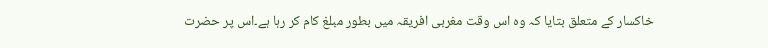خاکسار کے متعلق بتایا کہ وہ اس وقت مغربی افریقہ میں بطور مبلغ کام کر رہا ہے۔اس پر حضرت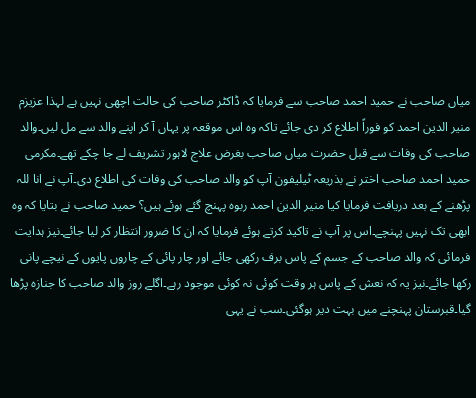میاں صاحب نے حمید احمد صاحب سے فرمایا کہ ڈاکٹر صاحب کی حالت اچھی نہیں ہے لہذا عزیزم منیر الدین احمد کو فوراً اطلاع کر دی جائے تاکہ وہ اس موقعہ پر یہاں آ کر اپنے والد سے مل لیں۔والد صاحب کی وفات سے قبل حضرت میاں صاحب بغرض علاج لاہور تشریف لے جا چکے تھے۔مکرمی حمید احمد صاحب اختر نے بذریعہ ٹیلیفون آپ کو والد صاحب کی وفات کی اطلاع دی۔آپ نے انا للہ پڑھنے کے بعد دریافت فرمایا کیا منیر الدین احمد ربوہ پہنچ گئے ہوئے ہیں؟ حمید صاحب نے بتایا کہ وہ ابھی تک نہیں پہنچے۔اس پر آپ نے تاکید کرتے ہوئے فرمایا کہ ان کا ضرور انتظار کر لیا جائے۔نیز ہدایت فرمائی کہ والد صاحب کے جسم کے پاس برف رکھی جائے اور چار پائی کے چاروں پایوں کے نیچے پانی رکھا جائے۔نیز یہ کہ نعش کے پاس ہر وقت کوئی نہ کوئی موجود رہے۔اگلے روز والد صاحب کا جنازہ پڑھا گیا۔قبرستان پہنچنے میں بہت دیر ہوگئی۔سب نے یہی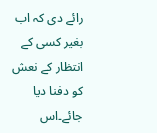رائے دی کہ اب بغیر کسی کے انتظار کے نعش کو دفنا دیا جائے۔اس